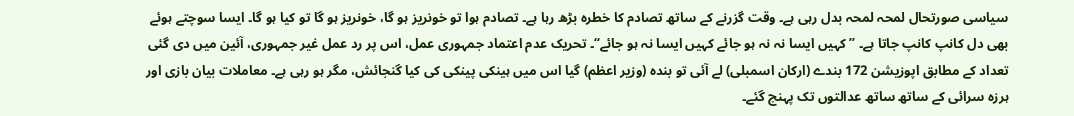سیاسی صورتحال لمحہ لمحہ بدل رہی ہے۔ وقت گزرنے کے ساتھ تصادم کا خطرہ بڑھ رہا ہے۔ تصادم ہوا تو خونریز ہو گا، خونریز ہو گا تو کیا ہو گا۔ ایسا سوچتے ہوئے بھی دل کانپ کانپ جاتا ہے۔ ’’کہیں ایسا نہ نہ ہو جائے کہیں ایسا نہ ہو جائے‘‘۔ تحریک عدم اعتماد جمہوری عمل، اس پر رد عمل غیر جمہوری، آئین میں دی گئی تعداد کے مطابق اپوزیشن 172 بندے (ارکان اسمبلی) لے آئی تو بندہ (وزیر اعظم) گیا اس میں ہینکی پینکی کی کیا گنجائش، مگر ہو رہی ہے۔ معاملات بیان بازی اور ہرزہ سرائی کے ساتھ ساتھ عدالتوں تک پہنچ گئے۔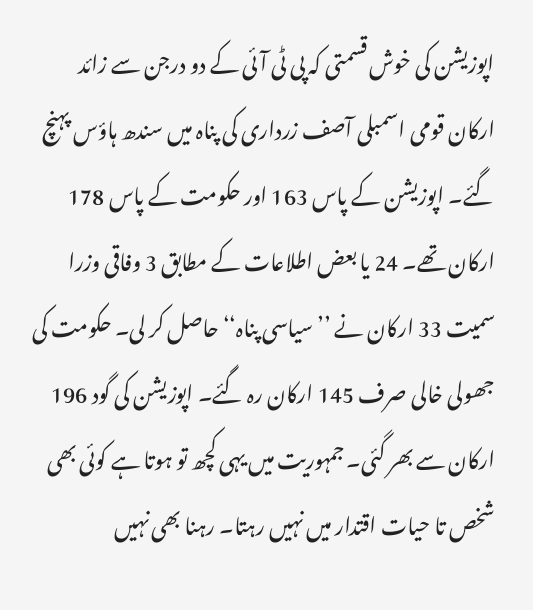اپوزیشن کی خوش قسمتی کہ پی ٹی آئی کے دو درجن سے زائد ارکان قومی اسمبلی آصف زرداری کی پناہ میں سندھ ہاؤس پہنچ گئے۔ اپوزیشن کے پاس 163 اور حکومت کے پاس 178 ارکان تھے۔ 24 یا بعض اطلاعات کے مطابق 3 وفاقی وزرا سمیت 33 ارکان نے ’’سیاسی پناہ‘‘ حاصل کر لی۔ حکومت کی جھولی خالی صرف 145 ارکان رہ گئے۔ اپوزیشن کی گود 196 ارکان سے بھر گئی۔ جمہوریت میں یہی کچھ تو ہوتا ہے کوئی بھی شخص تا حیات اقتدار میں نہیں رہتا۔ رہنا بھی نہیں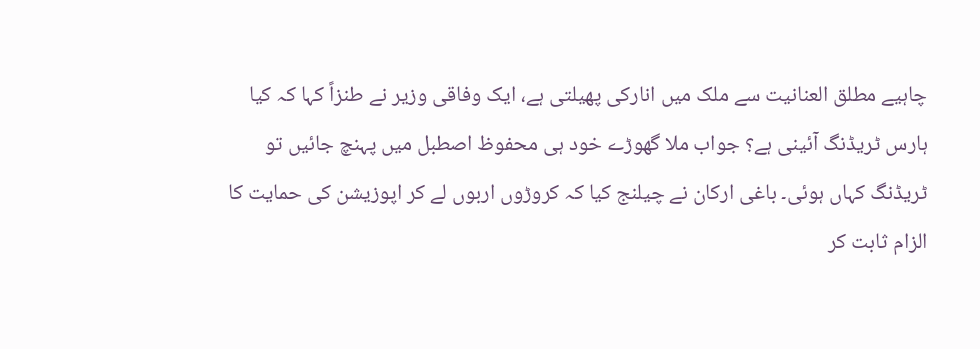چاہیے مطلق العنانیت سے ملک میں انارکی پھیلتی ہے، ایک وفاقی وزیر نے طنزاً کہا کہ کیا ہارس ٹریڈنگ آئینی ہے؟ جواب ملا گھوڑے خود ہی محفوظ اصطبل میں پہنچ جائیں تو ٹریڈنگ کہاں ہوئی۔ باغی ارکان نے چیلنج کیا کہ کروڑوں اربوں لے کر اپوزیشن کی حمایت کا الزام ثابت کر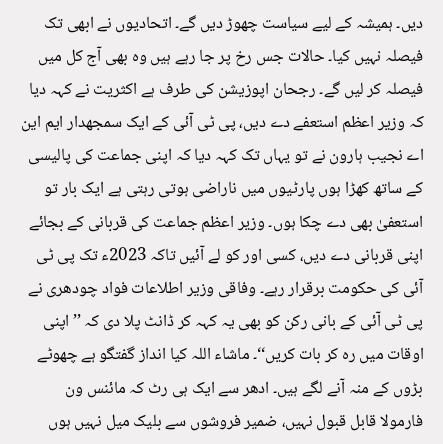دیں۔ ہمیشہ کے لیے سیاست چھوڑ دیں گے۔ اتحادیوں نے ابھی تک فیصلہ نہیں کیا۔ حالات جس رخ پر جا رہے ہیں وہ بھی آج کل میں فیصلہ کر لیں گے۔ رجحان اپوزیشن کی طرف ہے اکثریت نے کہہ دیا کہ وزیر اعظم استعفے دے دیں، پی ٹی آئی کے ایک سمجھدار ایم این اے نجیب ہارون نے تو یہاں تک کہہ دیا کہ اپنی جماعت کی پالیسی کے ساتھ کھڑا ہوں پارٹیوں میں ناراضی ہوتی رہتی ہے ایک بار تو استعفیٰ بھی دے چکا ہوں۔ وزیر اعظم جماعت کی قربانی کے بجائے اپنی قربانی دے دیں، کسی اور کو لے آئیں تاکہ 2023ء تک پی ٹی آئی کی حکومت برقرار رہے۔ وفاقی وزیر اطلاعات فواد چودھری نے پی ٹی آئی کے بانی رکن کو بھی یہ کہہ کر ڈانٹ پلا دی کہ ’’اپنی اوقات میں رہ کر بات کریں‘‘۔ ماشاء اللہ کیا انداز گفتگو ہے چھوٹے بڑوں کے منہ آنے لگے ہیں۔ ادھر سے ایک ہی رٹ کہ مائنس ون فارمولا قابل قبول نہیں، ضمیر فروشوں سے بلیک میل نہیں ہوں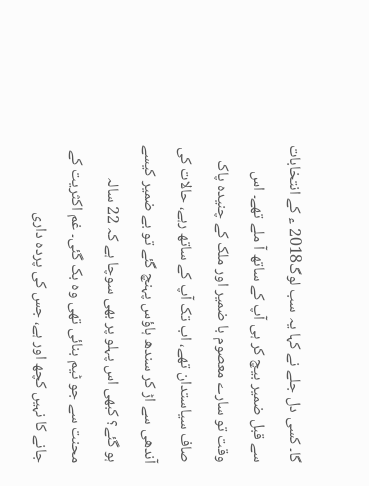گا۔ کسی دل جلے نے کہا یہ سب لوگ2018 ء کے انتخابات سے قبل ضمیر بیچ کر ہی آپ کے ساتھ آ ملے تھے۔ اس وقت تو سارے معصوم با ضمیر اور ملک کے چنیدہ پاک صاف سیاستدان تھے، اب تک آپ کے ساتھ رہے، حالات کی آندھی سے اڑ کر سندھ ہاؤس پہنچ گئے تو بے ضمیر کیسے ہو گئے؟ کبھی اس پہلو پر بھی سوچا ہے کہ 22 سالہ محنت سے جو ٹیم بنائی تھی وہ بک گئی۔ غم اکثریت کے جانے کا نہیں کچھ اور ہے، جس کی پردہ داری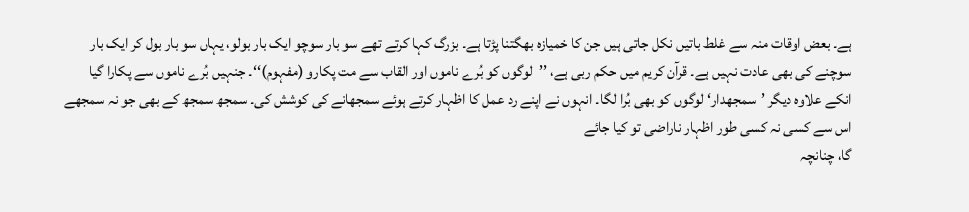ہے۔ بعض اوقات منہ سے غلط باتیں نکل جاتی ہیں جن کا خمیازہ بھگتنا پڑتا ہے۔ بزرگ کہا کرتے تھے سو بار سوچو ایک بار بولو، یہاں سو بار بول کر ایک بار سوچنے کی بھی عادت نہیں ہے۔ قرآن کریم میں حکم ربی ہے، ’’لوگوں کو بُرے ناموں اور القاب سے مت پکارو (مفہوم)‘‘۔ جنہیں بُرے ناموں سے پکارا گیا انکے علاوہ دیگر ’سمجھدار‘ لوگوں کو بھی بُرا لگا۔ انہوں نے اپنے رد عمل کا اظہار کرتے ہوئے سمجھانے کی کوشش کی۔ سمجھ سمجھ کے بھی جو نہ سمجھے اس سے کسی نہ کسی طور اظہار ناراضی تو کیا جائے
گا، چنانچہ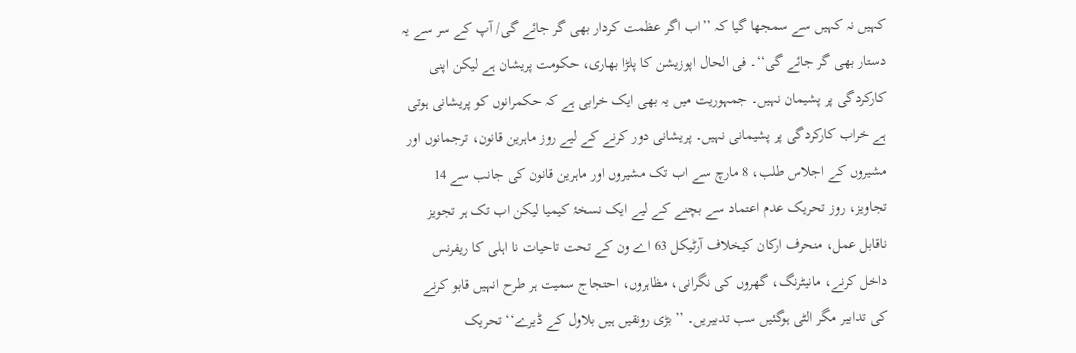کہیں نہ کہیں سے سمجھا گیا کہ ’’اب اگر عظمت کردار بھی گر جائے گی/ آپ کے سر سے یہ دستار بھی گر جائے گی‘‘۔ فی الحال اپوزیشن کا پلڑا بھاری، حکومت پریشان ہے لیکن اپنی کارکردگی پر پشیمان نہیں۔ جمہوریت میں یہ بھی ایک خرابی ہے کہ حکمرانوں کو پریشانی ہوتی ہے خراب کارکردگی پر پشیمانی نہیں۔ پریشانی دور کرنے کے لیے روز ماہرین قانون، ترجمانوں اور مشیروں کے اجلاس طلب، 8 مارچ سے اب تک مشیروں اور ماہرین قانون کی جانب سے 14 تجاویز، روز تحریک عدم اعتماد سے بچنے کے لیے ایک نسخۂ کیمیا لیکن اب تک ہر تجویز ناقابل عمل، منحرف ارکان کیخلاف آرٹیکل 63 اے ون کے تحت تاحیات نا اہلی کا ریفرنس داخل کرنے، مانیٹرنگ، گھروں کی نگرانی، مظاہروں، احتجاج سمیت ہر طرح انہیں قابو کرنے کی تدابیر مگر الٹی ہوگئیں سب تدبیریں۔ ’’بڑی رونقیں ہیں بلاول کے ڈیرے‘‘ تحریک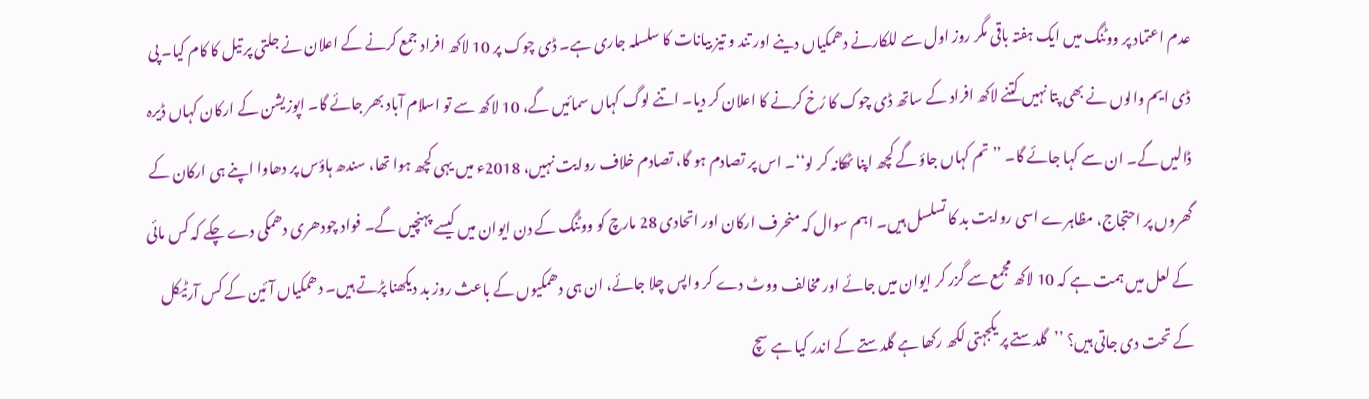عدم اعتماد پر ووٹنگ میں ایک ہفتہ باقی مگر روز اول سے للکارنے دھمکیاں دینے اور تند و تیز بیانات کا سلسلہ جاری ہے۔ ڈی چوک پر 10 لاکھ افراد جمع کرنے کے اعلان نے جلتی پر تیل کا کام کیا۔ پی ڈی ایم والوں نے بھی پتا نہیں کتنے لاکھ افراد کے ساتھ ڈی چوک کا رُخ کرنے کا اعلان کر دیا۔ اتنے لوگ کہاں سمائیں گے، 10 لاکھ سے تو اسلام آباد بھر جائے گا۔ اپوزیشن کے ارکان کہاں ڈیرہ ڈالیں گے۔ ان سے کہا جائے گا۔ ’’تم کہاں جاؤ گے کچھ اپنا ٹھکانہ کر لو‘‘۔ اس پر تصادم ہو گا، تصادم خلاف روایت نہیں، 2018ء میں یہی کچھ ہوا تھا، سندھ ہاؤس پر دھاوا اپنے ہی ارکان کے گھروں پر احتجاج، مظاہرے اسی روایت بد کا تسلسل ہیں۔ اہم سوال کہ منحرف ارکان اور اتحادی 28 مارچ کو ووٹنگ کے دن ایوان میں کیسے پہنچیں گے۔ فواد چودھری دھمکی دے چکے کہ کس مائی کے لعل میں ہمت ہے کہ 10 لاکھ مجمع سے گزر کر ایوان میں جائے اور مخالف ووٹ دے کر واپس چلا جائے، ان ہی دھمکیوں کے باعث روز بد دیکھنا پڑتے ہیں۔ دھمکیاں آئین کے کس آرٹیکل کے تحت دی جاتی ہیں؟ ’’گلدستے پر یکجہتی لکھ رکھا ہے گلدستے کے اندر کیا ہے سچ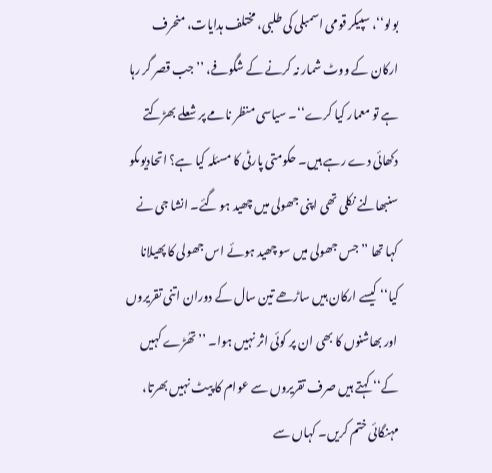بولو‘‘، سپیکر قومی اسمبلی کی طلبی، مختلف ہدایات، منحرف ارکان کے ووٹ شمار نہ کرنے کے شگوفے، ’’جب قصر گر رہا ہے تو معمار کیا کرے‘‘۔ سیاسی منظر نامے پر شعلے بھڑکتے دکھائی دے رہے ہیں۔ حکومتی پارٹی کا مسئلہ کیا ہے؟ اتحادیوںکو سنبھالنے نکلی تھی اپنی جھولی میں چھید ہو گئے۔ انشا جی نے کہا تھا ’’جس جھولی میں سو چھید ہوئے اس جھولی کا پھیلانا کیا‘‘ کیسے ارکان ہیں ساڑھے تین سال کے دوران اتنی تقریروں اور بھاشنوں کا بھی ان پر کوئی اثر نہیں ہوا۔ ’’تھُڑے کہیں کے‘‘ کہتے ہیں صرف تقریروں سے عوام کا پیٹ نہیں بھرتا، مہنگائی ختم کریں۔ کہاں سے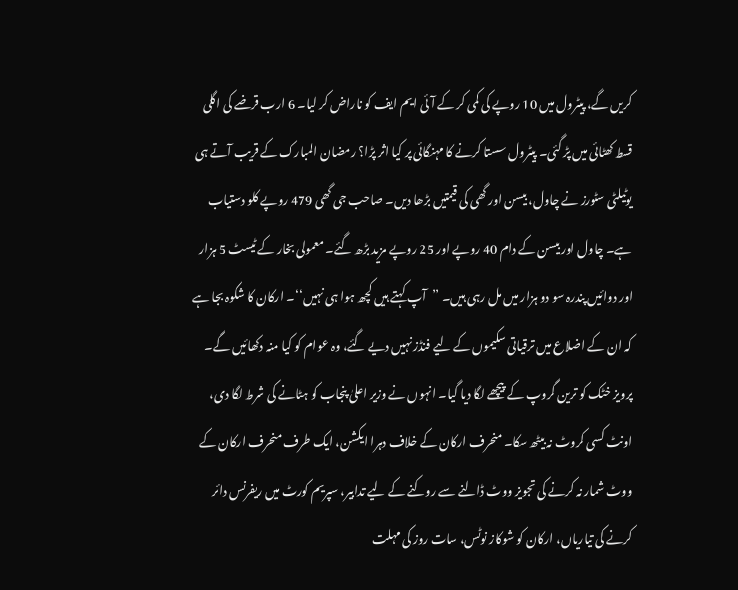کریں گے، پیٹرول میں 10 روپے کی کمی کر کے آئی ایم ایف کو ناراض کر لیا۔ 6 ارب قرضے کی اگلی قسط کھٹائی میں پڑ گئی۔ پیٹرول سستا کرنے کا مہنگائی پر کیا اثر پڑا؟ رمضان المبارک کے قریب آتے ہی یوٹیلٹی سٹورز نے چاول، بیسن اور گھی کی قیمتیں بڑھا دیں۔ صاحب جی گھی 479 روپے کلو دستیاب ہے۔ چاول اور بیسن کے دام 40 روپے اور 25 روپے مزید بڑھ گئے۔ معمولی بخار کے ٹیسٹ 5 ہزار اور دوائیں پندرہ سو دو ہزار میں مل رہی ہیں۔ ’’آپ کہتے ہیں کچھ ہوا ہی نہیں‘‘۔ ارکان کا شکوہ بجا ہے کہ ان کے اضلاع میں ترقیاتی سکیموں کے لیے فنڈز نہیں دیے گئے، وہ عوام کو کیا منہ دکھائیں گے۔ پرویز خٹک کو ترین گروپ کے پیچھے لگا دیا گیا۔ انہوں نے وزیر اعلیٰ پنجاب کو ہٹانے کی شرط لگا دی، اونٹ کسی کروٹ نہ بیٹھ سکا۔ منحرف ارکان کے خلاف دہرا ایکشن، ایک طرف منحرف ارکان کے ووٹ شمار نہ کرنے کی تجویز ووٹ ڈالنے سے روکنے کے لیے تدابیر، سپریم کورٹ میں ریفرنس دائر کرنے کی تیاریاں، ارکان کو شوکاز نوٹس، سات روز کی مہلت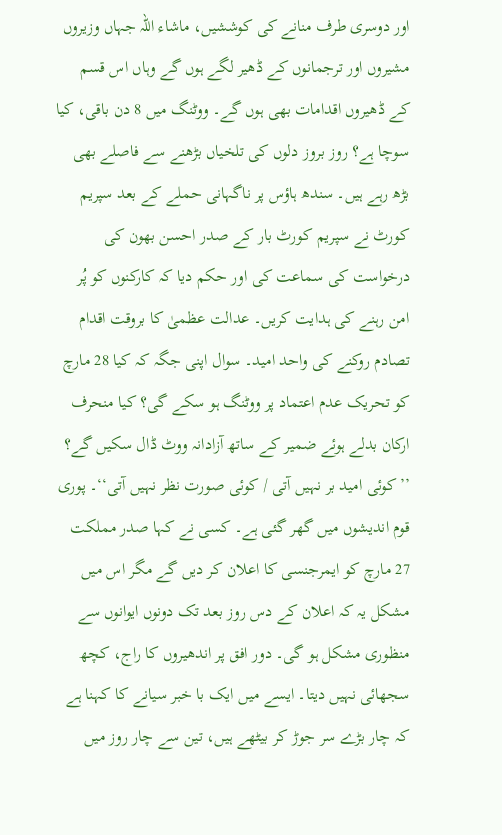اور دوسری طرف منانے کی کوششیں، ماشاء اللہ جہاں وزیروں مشیروں اور ترجمانوں کے ڈھیر لگے ہوں گے وہاں اس قسم کے ڈھیروں اقدامات بھی ہوں گے۔ ووٹنگ میں 8 دن باقی، کیا سوچا ہے؟ روز بروز دلوں کی تلخیاں بڑھنے سے فاصلے بھی بڑھ رہے ہیں۔ سندھ ہاؤس پر ناگہانی حملے کے بعد سپریم کورٹ نے سپریم کورٹ بار کے صدر احسن بھون کی درخواست کی سماعت کی اور حکم دیا کہ کارکنوں کو پُر امن رہنے کی ہدایت کریں۔ عدالت عظمیٰ کا بروقت اقدام تصادم روکنے کی واحد امید۔ سوال اپنی جگہ کہ کیا 28 مارچ کو تحریک عدم اعتماد پر ووٹنگ ہو سکے گی؟ کیا منحرف ارکان بدلے ہوئے ضمیر کے ساتھ آزادانہ ووٹ ڈال سکیں گے؟ ’’کوئی امید بر نہیں آتی / کوئی صورت نظر نہیں آتی‘‘۔ پوری قوم اندیشوں میں گھر گئی ہے۔ کسی نے کہا صدر مملکت 27 مارچ کو ایمرجنسی کا اعلان کر دیں گے مگر اس میں مشکل یہ کہ اعلان کے دس روز بعد تک دونوں ایوانوں سے منظوری مشکل ہو گی۔ دور افق پر اندھیروں کا راج، کچھ سجھائی نہیں دیتا۔ ایسے میں ایک با خبر سیانے کا کہنا ہے کہ چار بڑے سر جوڑ کر بیٹھے ہیں، تین سے چار روز میں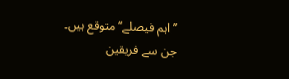’’اہم فیصلے‘‘ متوقع ہیں۔ جن سے فریقین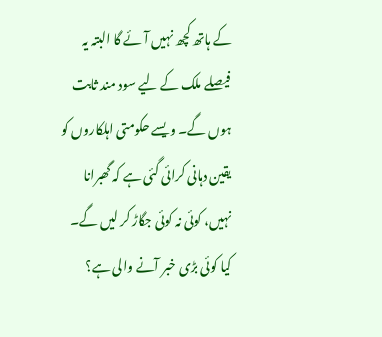کے ہاتھ کچھ نہیں آئے گا البتہ یہ فیصلے ملک کے لیے سود مند ثابت ہوں گے۔ ویسے حکومتی اہلکاروں کو یقین دہانی کرائی گئی ہے کہ گھبرانا نہیں، کوئی نہ کوئی جگاڑ کر لیں گے۔ کیا کوئی بڑی خبر آنے والی ہے؟